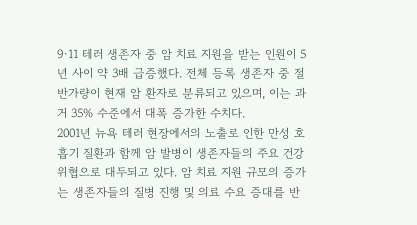9·11 테러 생존자 중 암 치료 지원을 받는 인원이 5년 사이 약 3배 급증했다. 전체 등록 생존자 중 절반가량이 현재 암 환자로 분류되고 있으며, 이는 과거 35% 수준에서 대폭 증가한 수치다.
2001년 뉴욕 테러 현장에서의 노출로 인한 만성 호흡기 질환과 함께 암 발병이 생존자들의 주요 건강 위협으로 대두되고 있다. 암 치료 지원 규모의 증가는 생존자들의 질병 진행 및 의료 수요 증대를 반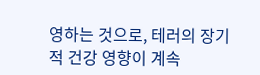영하는 것으로, 테러의 장기적 건강 영향이 계속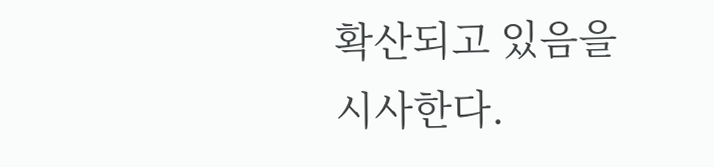확산되고 있음을 시사한다.